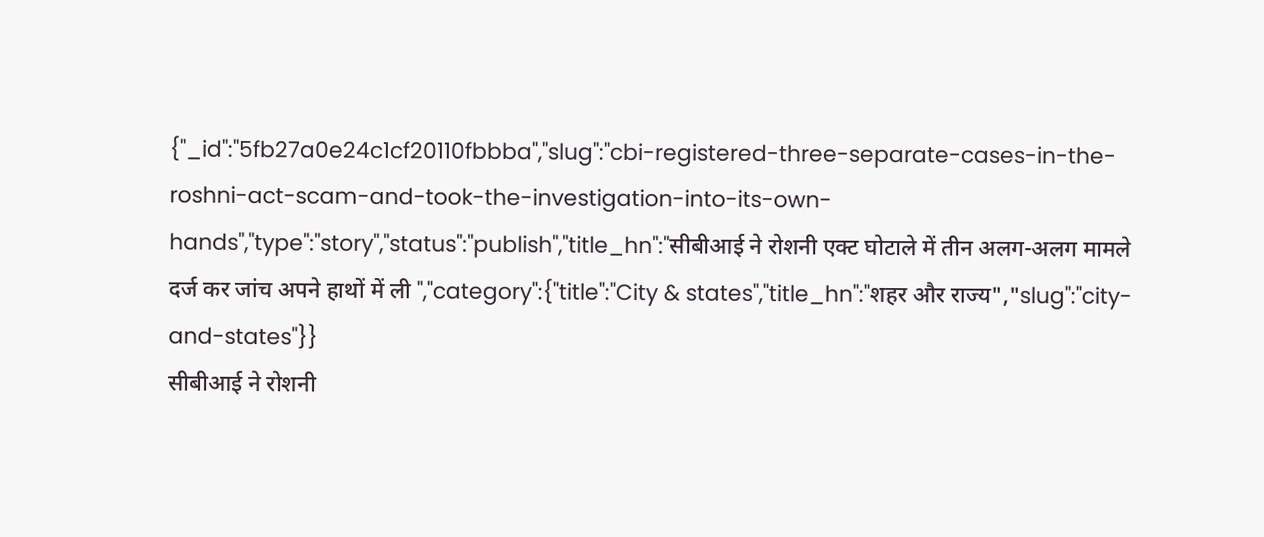{"_id":"5fb27a0e24c1cf20110fbbba","slug":"cbi-registered-three-separate-cases-in-the-roshni-act-scam-and-took-the-investigation-into-its-own-hands","type":"story","status":"publish","title_hn":"सीबीआई ने रोशनी एक्ट घोटाले में तीन अलग-अलग मामले दर्ज कर जांच अपने हाथों में ली ","category":{"title":"City & states","title_hn":"शहर और राज्य","slug":"city-and-states"}}
सीबीआई ने रोशनी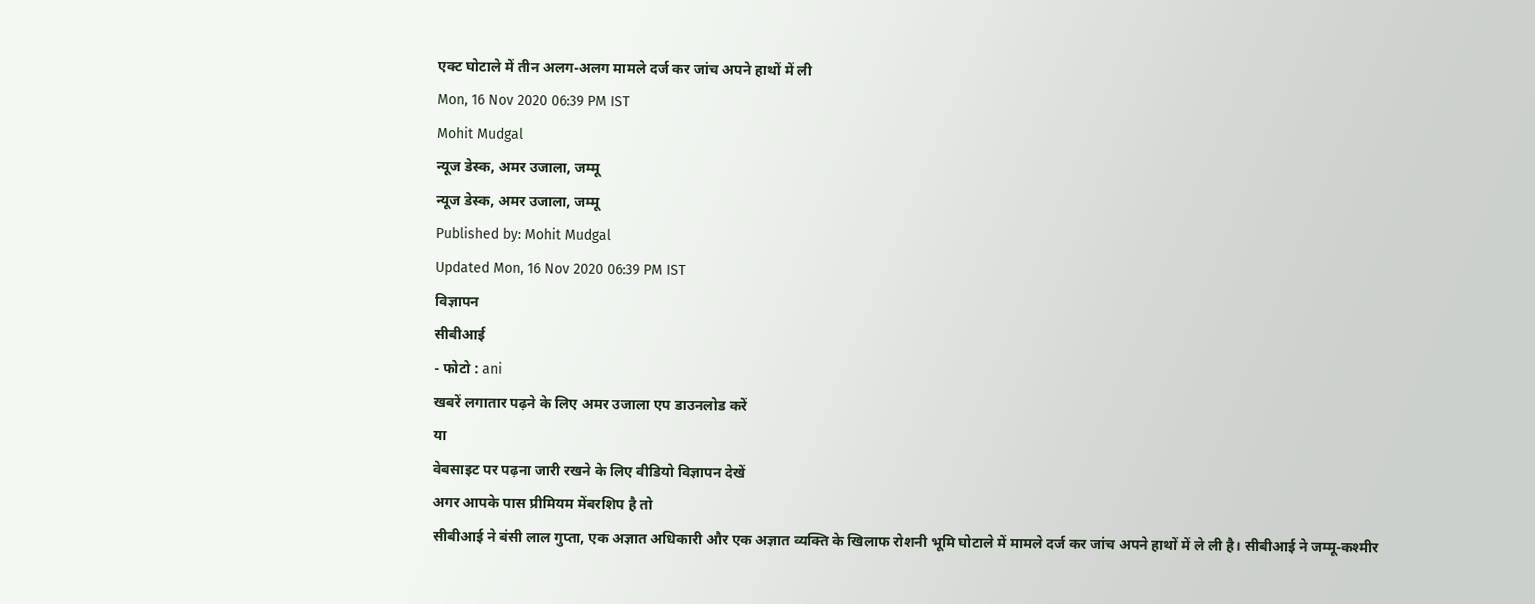एक्ट घोटाले में तीन अलग-अलग मामले दर्ज कर जांच अपने हाथों में ली
Mon, 16 Nov 2020 06:39 PM IST
Mohit Mudgal
न्यूज डेस्क, अमर उजाला, जम्मू
न्यूज डेस्क, अमर उजाला, जम्मू
Published by: Mohit Mudgal
Updated Mon, 16 Nov 2020 06:39 PM IST
विज्ञापन
सीबीआई
- फोटो : ani
खबरें लगातार पढ़ने के लिए अमर उजाला एप डाउनलोड करें
या
वेबसाइट पर पढ़ना जारी रखने के लिए वीडियो विज्ञापन देखें
अगर आपके पास प्रीमियम मेंबरशिप है तो
सीबीआई ने बंसी लाल गुप्ता, एक अज्ञात अधिकारी और एक अज्ञात व्यक्ति के खिलाफ रोशनी भूमि घोटाले में मामले दर्ज कर जांच अपने हाथों में ले ली है। सीबीआई ने जम्मू-कश्मीर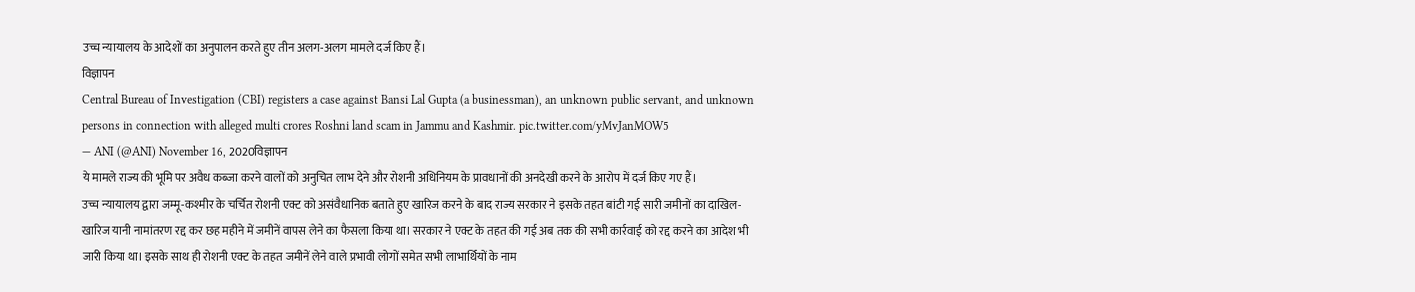उच्च न्यायालय के आदेशों का अनुपालन करते हुए तीन अलग-अलग मामले दर्ज किए हैं।
विज्ञापन
Central Bureau of Investigation (CBI) registers a case against Bansi Lal Gupta (a businessman), an unknown public servant, and unknown persons in connection with alleged multi crores Roshni land scam in Jammu and Kashmir. pic.twitter.com/yMvJanMOW5
— ANI (@ANI) November 16, 2020विज्ञापन
ये मामले राज्य की भूमि पर अवैध कब्जा करने वालों को अनुचित लाभ देने और रोशनी अधिनियम के प्रावधानों की अनदेखी करने के आरोप में दर्ज किए गए हैं।
उच्च न्यायालय द्वारा जम्मू-कश्मीर के चर्चित रोशनी एक्ट को असंवैधानिक बताते हुए खारिज करने के बाद राज्य सरकार ने इसके तहत बांटी गई सारी जमीनों का दाखिल-खारिज यानी नामांतरण रद्द कर छह महीने में जमीनें वापस लेने का फैसला किया था। सरकार ने एक्ट के तहत की गई अब तक की सभी कार्रवाई को रद्द करने का आदेश भी जारी किया था। इसके साथ ही रोशनी एक्ट के तहत जमीनें लेने वाले प्रभावी लोगों समेत सभी लाभार्थियों के नाम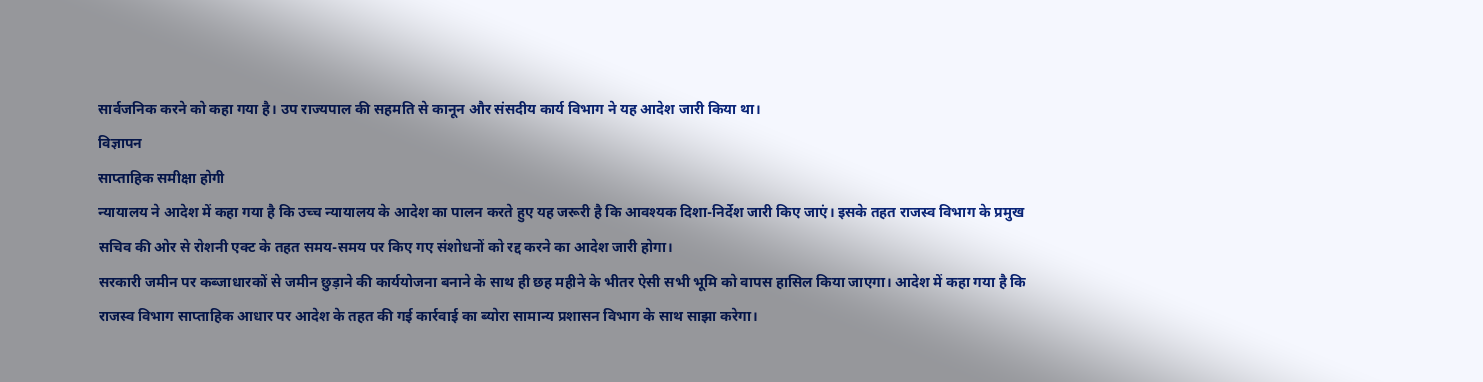सार्वजनिक करने को कहा गया है। उप राज्यपाल की सहमति से कानून और संसदीय कार्य विभाग ने यह आदेश जारी किया था।
विज्ञापन
साप्ताहिक समीक्षा होगी
न्यायालय ने आदेश में कहा गया है कि उच्च न्यायालय के आदेश का पालन करते हुए यह जरूरी है कि आवश्यक दिशा-निर्देश जारी किए जाएं। इसके तहत राजस्व विभाग के प्रमुख सचिव की ओर से रोशनी एक्ट के तहत समय-समय पर किए गए संशोधनों को रद्द करने का आदेश जारी होगा।
सरकारी जमीन पर कब्जाधारकों से जमीन छुड़ाने की कार्ययोजना बनाने के साथ ही छह महीने के भीतर ऐसी सभी भूमि को वापस हासिल किया जाएगा। आदेश में कहा गया है कि राजस्व विभाग साप्ताहिक आधार पर आदेश के तहत की गई कार्रवाई का ब्योरा सामान्य प्रशासन विभाग के साथ साझा करेगा।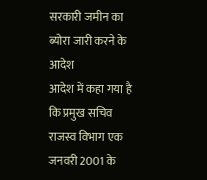सरकारी जमीन का ब्योरा जारी करने के आदेश
आदेश में कहा गया है कि प्रमुख सचिव राजस्व विभाग एक जनवरी 2001 के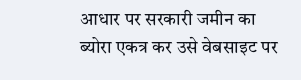आधार पर सरकारी जमीन का ब्योरा एकत्र कर उसे वेबसाइट पर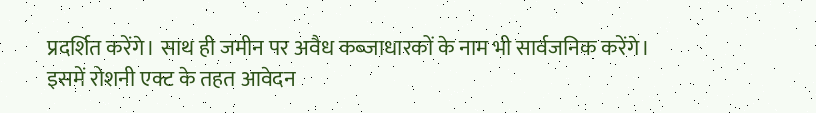प्रदर्शित करेंगे। साथ ही जमीन पर अवैध कब्जाधारकों के नाम भी सार्वजनिक करेंगे।
इसमें रोशनी एक्ट के तहत आवेदन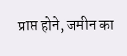प्राप्त होने, जमीन का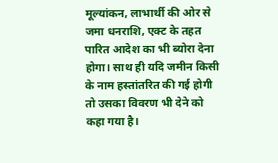मूल्यांकन, लाभार्थी की ओर से जमा धनराशि, एक्ट के तहत पारित आदेश का भी ब्योरा देना होगा। साथ ही यदि जमीन किसी के नाम हस्तांतरित की गई होगी तो उसका विवरण भी देने को कहा गया है।